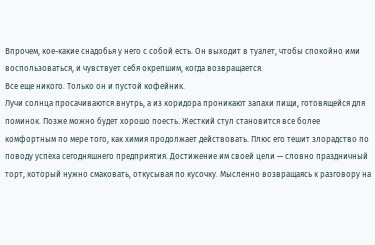Впрочем, кое-какие снадобья у него с собой есть. Он выходит в туалет, чтобы спокойно ими воспользоваться, и чувствует себя окрепшим, когда возвращается.
Все еще никого. Только он и пустой кофейник.
Лучи солнца просачиваются внутрь, а из коридора проникают запахи пищи, готовящейся для поминок. Позже можно будет хорошо поесть. Жесткий стул становится все более комфортным по мере того, как химия продолжает действовать. Плюс его тешит злорадство по поводу успеха сегодняшнего предприятия. Достижение им своей цели — словно праздничный торт, который нужно смаковать, откусывая по кусочку. Мысленно возвращаясь к разговору на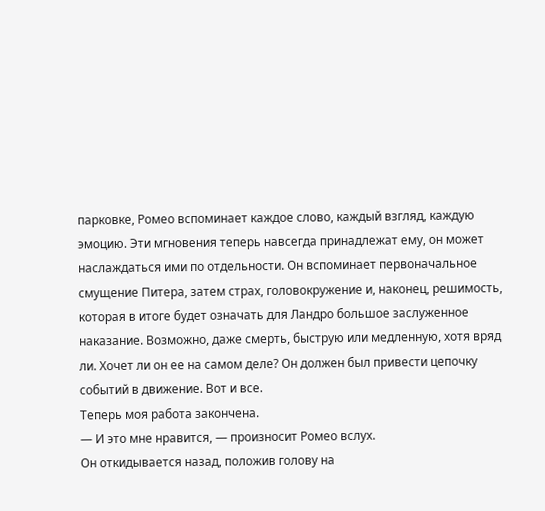парковке, Ромео вспоминает каждое слово, каждый взгляд, каждую эмоцию. Эти мгновения теперь навсегда принадлежат ему, он может наслаждаться ими по отдельности. Он вспоминает первоначальное смущение Питера, затем страх, головокружение и, наконец, решимость, которая в итоге будет означать для Ландро большое заслуженное наказание. Возможно, даже смерть, быструю или медленную, хотя вряд ли. Хочет ли он ее на самом деле? Он должен был привести цепочку событий в движение. Вот и все.
Теперь моя работа закончена.
— И это мне нравится, — произносит Ромео вслух.
Он откидывается назад, положив голову на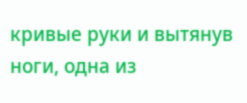кривые руки и вытянув ноги, одна из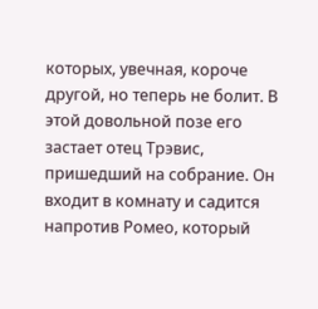которых, увечная, короче другой, но теперь не болит. В этой довольной позе его застает отец Трэвис, пришедший на собрание. Он входит в комнату и садится напротив Ромео, который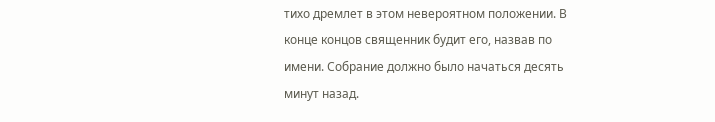тихо дремлет в этом невероятном положении. В конце концов священник будит его, назвав по имени. Собрание должно было начаться десять минут назад.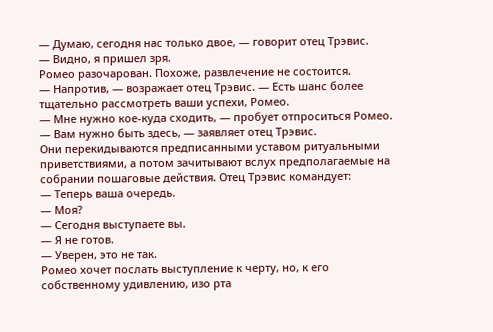— Думаю, сегодня нас только двое, — говорит отец Трэвис.
— Видно, я пришел зря.
Ромео разочарован. Похоже, развлечение не состоится.
— Напротив, — возражает отец Трэвис. — Есть шанс более тщательно рассмотреть ваши успехи, Ромео.
— Мне нужно кое-куда сходить, — пробует отпроситься Ромео.
— Вам нужно быть здесь, — заявляет отец Трэвис.
Они перекидываются предписанными уставом ритуальными приветствиями, а потом зачитывают вслух предполагаемые на собрании пошаговые действия. Отец Трэвис командует:
— Теперь ваша очередь.
— Моя?
— Сегодня выступаете вы.
— Я не готов.
— Уверен, это не так.
Ромео хочет послать выступление к черту, но, к его собственному удивлению, изо рта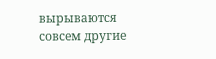вырываются совсем другие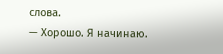слова.
— Хорошо. Я начинаю.